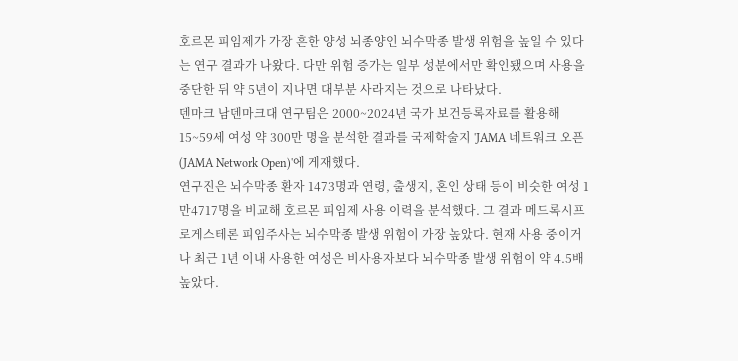호르몬 피임제가 가장 흔한 양성 뇌종양인 뇌수막종 발생 위험을 높일 수 있다는 연구 결과가 나왔다. 다만 위험 증가는 일부 성분에서만 확인됐으며 사용을 중단한 뒤 약 5년이 지나면 대부분 사라지는 것으로 나타났다.
덴마크 남덴마크대 연구팀은 2000~2024년 국가 보건등록자료를 활용해 15~59세 여성 약 300만 명을 분석한 결과를 국제학술지 'JAMA 네트워크 오픈(JAMA Network Open)'에 게재했다.
연구진은 뇌수막종 환자 1473명과 연령, 출생지, 혼인 상태 등이 비슷한 여성 1만4717명을 비교해 호르몬 피임제 사용 이력을 분석했다. 그 결과 메드록시프로게스테론 피임주사는 뇌수막종 발생 위험이 가장 높았다. 현재 사용 중이거나 최근 1년 이내 사용한 여성은 비사용자보다 뇌수막종 발생 위험이 약 4.5배 높았다.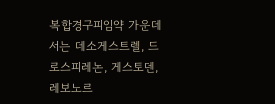복합경구피임약 가운데서는 데소게스트렐, 드로스피레논, 게스토덴, 레보노르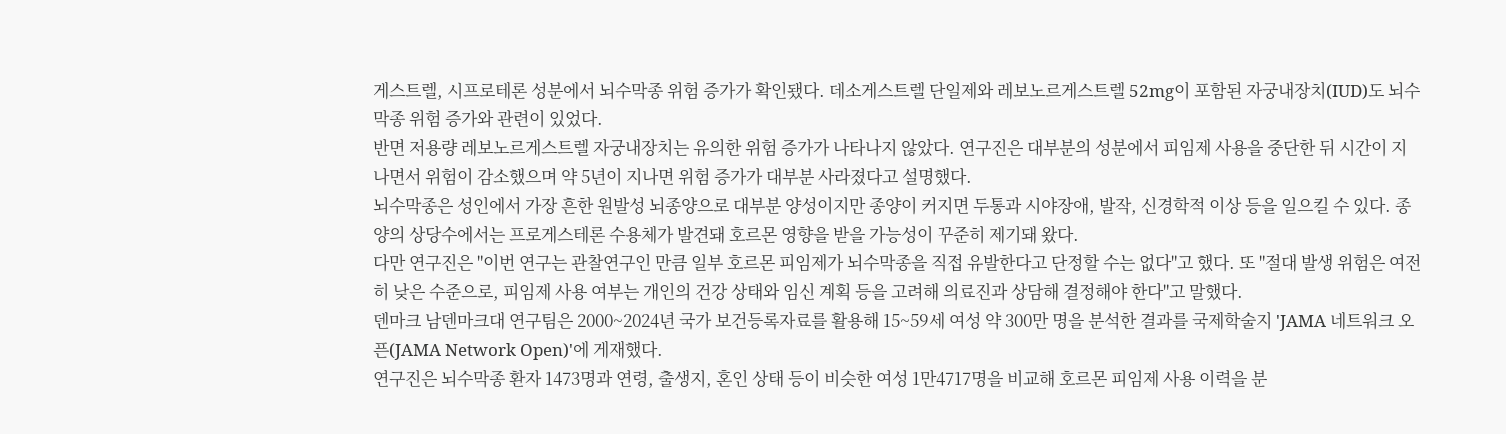게스트렐, 시프로테론 성분에서 뇌수막종 위험 증가가 확인됐다. 데소게스트렐 단일제와 레보노르게스트렐 52mg이 포함된 자궁내장치(IUD)도 뇌수막종 위험 증가와 관련이 있었다.
반면 저용량 레보노르게스트렐 자궁내장치는 유의한 위험 증가가 나타나지 않았다. 연구진은 대부분의 성분에서 피임제 사용을 중단한 뒤 시간이 지나면서 위험이 감소했으며 약 5년이 지나면 위험 증가가 대부분 사라졌다고 설명했다.
뇌수막종은 성인에서 가장 흔한 원발성 뇌종양으로 대부분 양성이지만 종양이 커지면 두통과 시야장애, 발작, 신경학적 이상 등을 일으킬 수 있다. 종양의 상당수에서는 프로게스테론 수용체가 발견돼 호르몬 영향을 받을 가능성이 꾸준히 제기돼 왔다.
다만 연구진은 "이번 연구는 관찰연구인 만큼 일부 호르몬 피임제가 뇌수막종을 직접 유발한다고 단정할 수는 없다"고 했다. 또 "절대 발생 위험은 여전히 낮은 수준으로, 피임제 사용 여부는 개인의 건강 상태와 임신 계획 등을 고려해 의료진과 상담해 결정해야 한다"고 말했다.
덴마크 남덴마크대 연구팀은 2000~2024년 국가 보건등록자료를 활용해 15~59세 여성 약 300만 명을 분석한 결과를 국제학술지 'JAMA 네트워크 오픈(JAMA Network Open)'에 게재했다.
연구진은 뇌수막종 환자 1473명과 연령, 출생지, 혼인 상태 등이 비슷한 여성 1만4717명을 비교해 호르몬 피임제 사용 이력을 분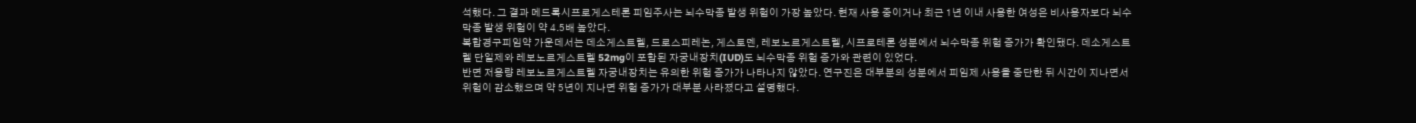석했다. 그 결과 메드록시프로게스테론 피임주사는 뇌수막종 발생 위험이 가장 높았다. 현재 사용 중이거나 최근 1년 이내 사용한 여성은 비사용자보다 뇌수막종 발생 위험이 약 4.5배 높았다.
복합경구피임약 가운데서는 데소게스트렐, 드로스피레논, 게스토덴, 레보노르게스트렐, 시프로테론 성분에서 뇌수막종 위험 증가가 확인됐다. 데소게스트렐 단일제와 레보노르게스트렐 52mg이 포함된 자궁내장치(IUD)도 뇌수막종 위험 증가와 관련이 있었다.
반면 저용량 레보노르게스트렐 자궁내장치는 유의한 위험 증가가 나타나지 않았다. 연구진은 대부분의 성분에서 피임제 사용을 중단한 뒤 시간이 지나면서 위험이 감소했으며 약 5년이 지나면 위험 증가가 대부분 사라졌다고 설명했다.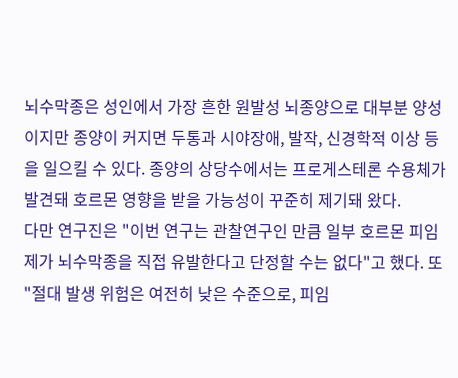뇌수막종은 성인에서 가장 흔한 원발성 뇌종양으로 대부분 양성이지만 종양이 커지면 두통과 시야장애, 발작, 신경학적 이상 등을 일으킬 수 있다. 종양의 상당수에서는 프로게스테론 수용체가 발견돼 호르몬 영향을 받을 가능성이 꾸준히 제기돼 왔다.
다만 연구진은 "이번 연구는 관찰연구인 만큼 일부 호르몬 피임제가 뇌수막종을 직접 유발한다고 단정할 수는 없다"고 했다. 또 "절대 발생 위험은 여전히 낮은 수준으로, 피임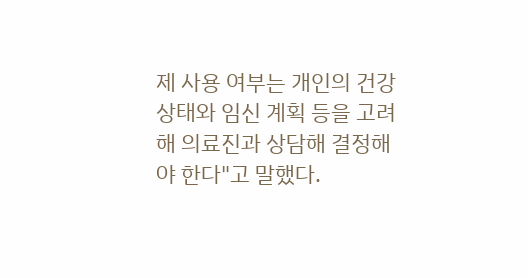제 사용 여부는 개인의 건강 상태와 임신 계획 등을 고려해 의료진과 상담해 결정해야 한다"고 말했다.